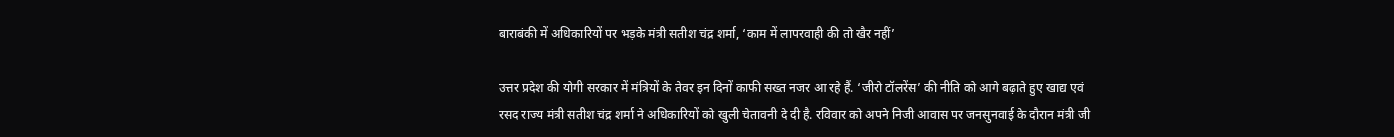बाराबंकी में अधिकारियों पर भड़के मंत्री सतीश चंद्र शर्मा, ‘काम में लापरवाही की तो खैर नहीं’

उत्तर प्रदेश की योगी सरकार में मंत्रियों के तेवर इन दिनों काफी सख्त नजर आ रहे हैं. ‘जीरो टॉलरेंस’ की नीति को आगे बढ़ाते हुए खाद्य एवं रसद राज्य मंत्री सतीश चंद्र शर्मा ने अधिकारियों को खुली चेतावनी दे दी है. रविवार को अपने निजी आवास पर जनसुनवाई के दौरान मंत्री जी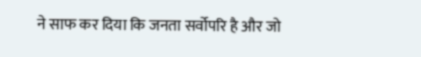ने साफ कर दिया कि जनता सर्वोपरि है और जो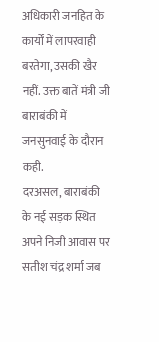अधिकारी जनहित के कार्यों में लापरवाही बरतेगा, उसकी खैर नहीं. उक्त बातें मंत्री जी बाराबंकी में जनसुनवाई के दौरान कही.
दरअसल, बाराबंकी के नई सड़क स्थित अपने निजी आवास पर सतीश चंद्र शर्मा जब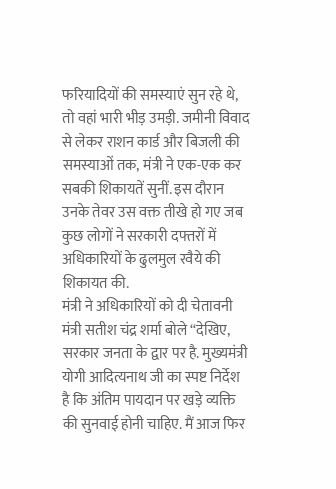फरियादियों की समस्याएं सुन रहे थे, तो वहां भारी भीड़ उमड़ी. जमीनी विवाद से लेकर राशन कार्ड और बिजली की समस्याओं तक, मंत्री ने एक-एक कर सबकी शिकायतें सुनीं. इस दौरान उनके तेवर उस वक्त तीखे हो गए जब कुछ लोगों ने सरकारी दफ्तरों में अधिकारियों के ढुलमुल रवैये की शिकायत की.
मंत्री ने अधिकारियों को दी चेतावनी
मंत्री सतीश चंद्र शर्मा बोले “देखिए, सरकार जनता के द्वार पर है. मुख्यमंत्री योगी आदित्यनाथ जी का स्पष्ट निर्देश है कि अंतिम पायदान पर खड़े व्यक्ति की सुनवाई होनी चाहिए. मैं आज फिर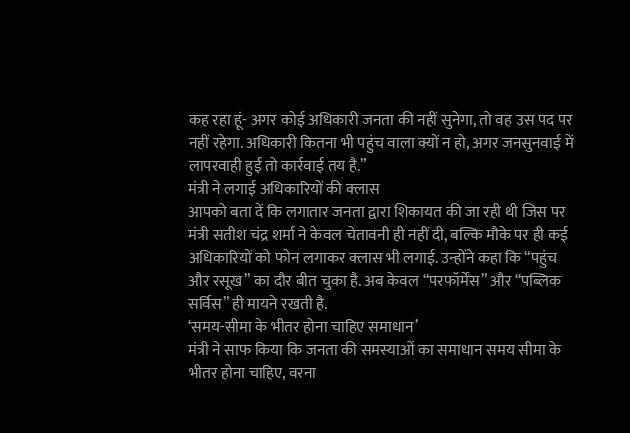कह रहा हूं- अगर कोई अधिकारी जनता की नहीं सुनेगा, तो वह उस पद पर नहीं रहेगा. अधिकारी कितना भी पहुंच वाला क्यों न हो, अगर जनसुनवाई में लापरवाही हुई तो कार्रवाई तय है.”
मंत्री ने लगाई अधिकारियों की क्लास
आपको बता दें कि लगातार जनता द्वारा शिकायत की जा रही थी जिस पर मंत्री सतीश चंद्र शर्मा ने केवल चेतावनी ही नहीं दी, बल्कि मौके पर ही कई अधिकारियों को फोन लगाकर क्लास भी लगाई. उन्होंने कहा कि “पहुंच और रसूख” का दौर बीत चुका है. अब केवल “परफॉर्मेंस” और “पब्लिक सर्विस” ही मायने रखती है.
‘समय-सीमा के भीतर होना चाहिए समाधान’
मंत्री ने साफ किया कि जनता की समस्याओं का समाधान समय सीमा के भीतर होना चाहिए, वरना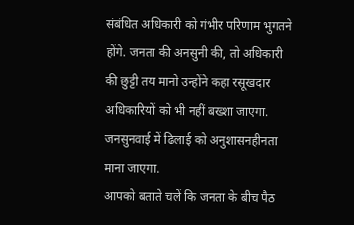संबंधित अधिकारी को गंभीर परिणाम भुगतने होंगे. जनता की अनसुनी की, तो अधिकारी की छुट्टी तय मानो उन्होंने कहा रसूखदार अधिकारियों को भी नहीं बख्शा जाएगा. जनसुनवाई में ढिलाई को अनुशासनहीनता माना जाएगा.
आपको बताते चलें कि जनता के बीच पैठ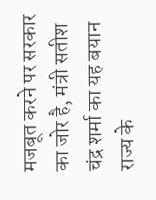मजबूत करने पर सरकार का जोर है, मंत्री सतीश चंद्र शर्मा का यह बयान राज्य के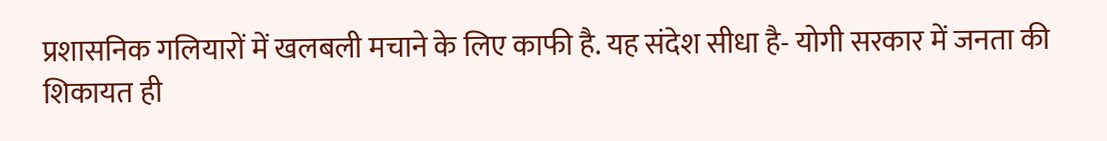प्रशासनिक गलियारों में खलबली मचाने के लिए काफी है. यह संदेश सीधा है- योगी सरकार में जनता की शिकायत ही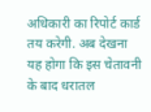अधिकारी का रिपोर्ट कार्ड तय करेगी. अब देखना यह होगा कि इस चेतावनी के बाद धरातल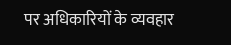पर अधिकारियों के व्यवहार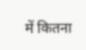में कितना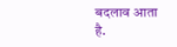बदलाव आता है.